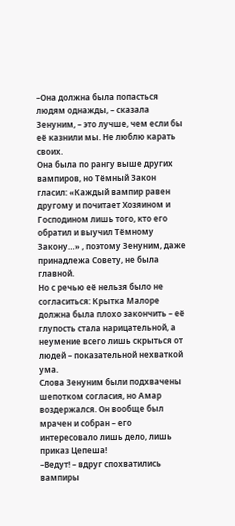–Она должна была попасться людям однажды, – сказала Зенуним, – это лучше, чем если бы её казнили мы. Не люблю карать своих.
Она была по рангу выше других вампиров, но Тёмный Закон гласил: «Каждый вампир равен другому и почитает Хозяином и Господином лишь того, кто его обратил и выучил Тёмному Закону…» , поэтому Зенуним, даже принадлежа Совету, не была главной.
Но с речью её нельзя было не согласиться: Крытка Малоре должна была плохо закончить – её глупость стала нарицательной, а неумение всего лишь скрыться от людей – показательной нехваткой ума.
Слова Зенуним были подхвачены шепотком согласия, но Амар воздержался. Он вообще был мрачен и собран – его интересовало лишь дело, лишь приказ Цепеша!
–Ведут! – вдруг спохватились вампиры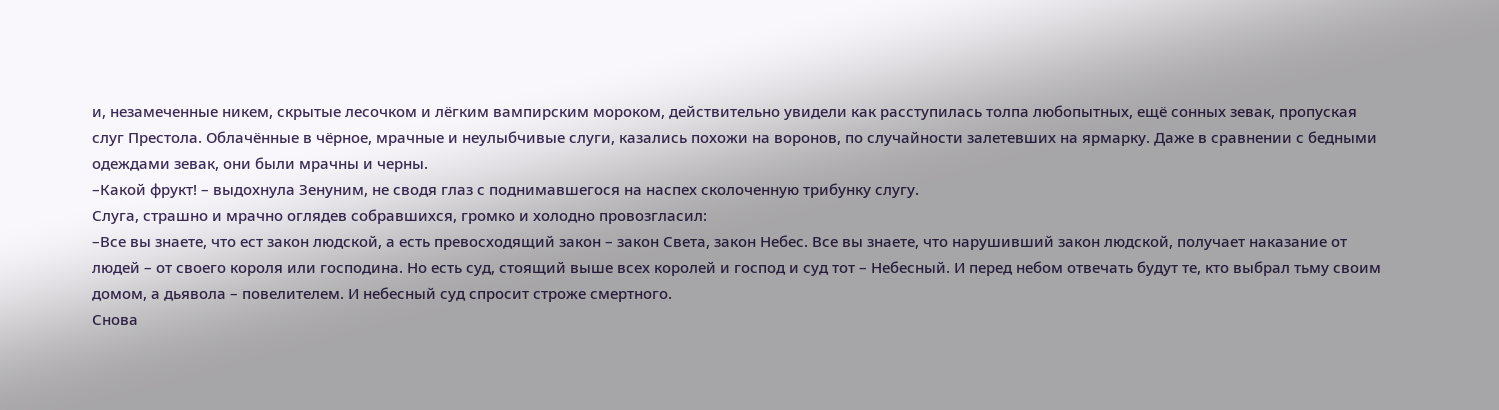и, незамеченные никем, скрытые лесочком и лёгким вампирским мороком, действительно увидели как расступилась толпа любопытных, ещё сонных зевак, пропуская слуг Престола. Облачённые в чёрное, мрачные и неулыбчивые слуги, казались похожи на воронов, по случайности залетевших на ярмарку. Даже в сравнении с бедными одеждами зевак, они были мрачны и черны.
–Какой фрукт! – выдохнула Зенуним, не сводя глаз с поднимавшегося на наспех сколоченную трибунку слугу.
Слуга, страшно и мрачно оглядев собравшихся, громко и холодно провозгласил:
–Все вы знаете, что ест закон людской, а есть превосходящий закон – закон Света, закон Небес. Все вы знаете, что нарушивший закон людской, получает наказание от людей – от своего короля или господина. Но есть суд, стоящий выше всех королей и господ и суд тот – Небесный. И перед небом отвечать будут те, кто выбрал тьму своим домом, а дьявола – повелителем. И небесный суд спросит строже смертного.
Снова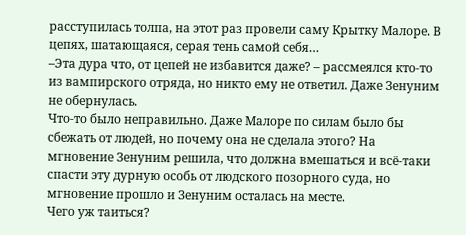расступилась толпа, на этот раз провели саму Крытку Малоре. В цепях, шатающаяся, серая тень самой себя…
–Эта дура что, от цепей не избавится даже? – рассмеялся кто-то из вампирского отряда, но никто ему не ответил. Даже Зенуним не обернулась.
Что-то было неправильно. Даже Малоре по силам было бы сбежать от людей, но почему она не сделала этого? На мгновение Зенуним решила, что должна вмешаться и всё-таки спасти эту дурную особь от людского позорного суда, но мгновение прошло и Зенуним осталась на месте.
Чего уж таиться?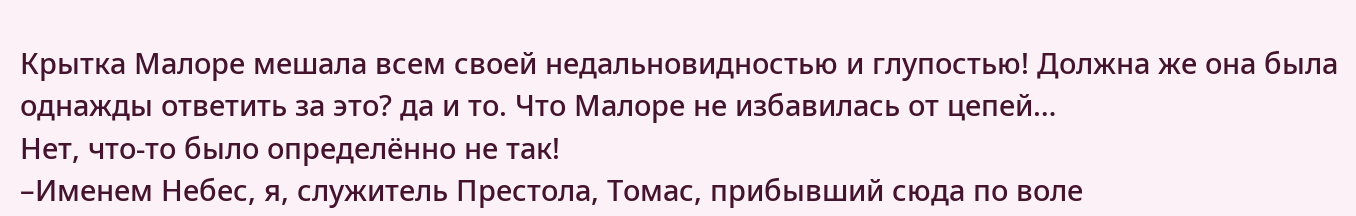Крытка Малоре мешала всем своей недальновидностью и глупостью! Должна же она была однажды ответить за это? да и то. Что Малоре не избавилась от цепей…
Нет, что-то было определённо не так!
–Именем Небес, я, служитель Престола, Томас, прибывший сюда по воле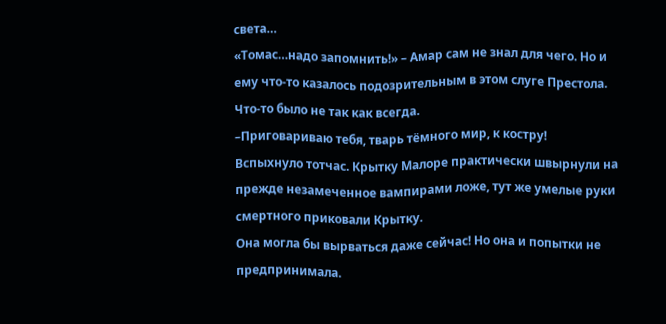света…
«Томас…надо запомнить!» – Амар сам не знал для чего. Но и ему что-то казалось подозрительным в этом слуге Престола. Что-то было не так как всегда.
–Приговариваю тебя, тварь тёмного мир, к костру!
Вспыхнуло тотчас. Крытку Малоре практически швырнули на прежде незамеченное вампирами ложе, тут же умелые руки смертного приковали Крытку.
Она могла бы вырваться даже сейчас! Но она и попытки не предпринимала.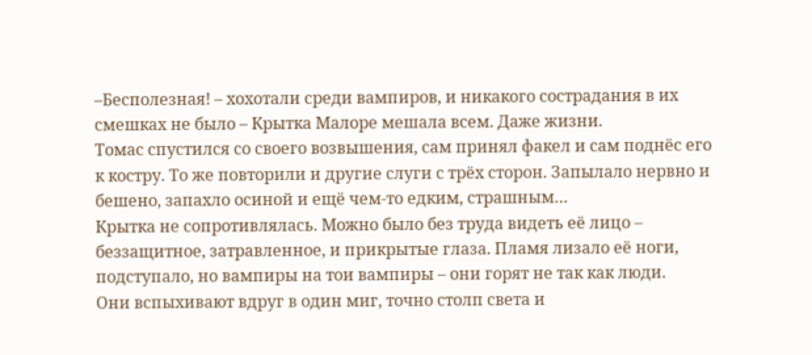–Бесполезная! – хохотали среди вампиров, и никакого сострадания в их смешках не было – Крытка Малоре мешала всем. Даже жизни.
Томас спустился со своего возвышения, сам принял факел и сам поднёс его к костру. То же повторили и другие слуги с трёх сторон. Запылало нервно и бешено, запахло осиной и ещё чем-то едким, страшным…
Крытка не сопротивлялась. Можно было без труда видеть её лицо – беззащитное, затравленное, и прикрытые глаза. Пламя лизало её ноги, подступало, но вампиры на тои вампиры – они горят не так как люди.
Они вспыхивают вдруг в один миг, точно столп света и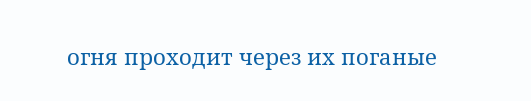огня проходит через их поганые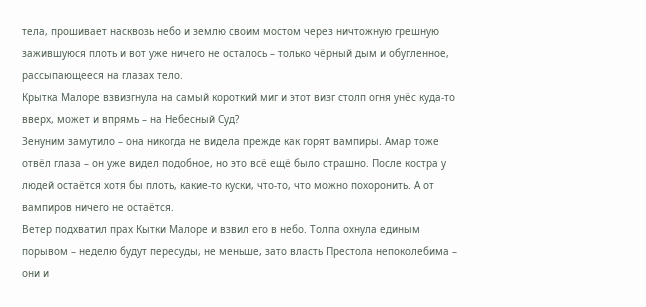тела, прошивает насквозь небо и землю своим мостом через ничтожную грешную зажившуюся плоть и вот уже ничего не осталось – только чёрный дым и обугленное, рассыпающееся на глазах тело.
Крытка Малоре взвизгнула на самый короткий миг и этот визг столп огня унёс куда-то вверх, может и впрямь – на Небесный Суд?
Зенуним замутило – она никогда не видела прежде как горят вампиры. Амар тоже отвёл глаза – он уже видел подобное, но это всё ещё было страшно. После костра у людей остаётся хотя бы плоть, какие-то куски, что-то, что можно похоронить. А от вампиров ничего не остаётся.
Ветер подхватил прах Кытки Малоре и взвил его в небо. Толпа охнула единым порывом – неделю будут пересуды, не меньше, зато власть Престола непоколебима – они и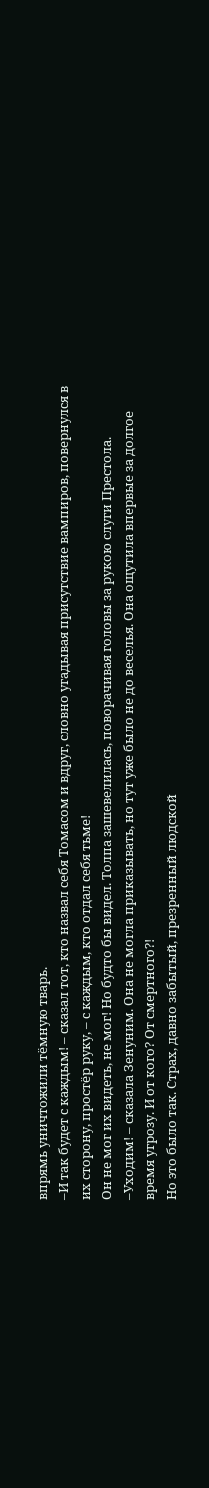впрямь уничтожили тёмную тварь.
–И так будет с каждым! – сказал тот, кто назвал себя Томасом и вдруг, словно угадывая присутствие вампиров, повернулся в их сторону, простёр руку, – с каждым, кто отдал себя тьме!
Он не мог их видеть, не мог! Но будто бы видел. Толпа зашевелилась, поворачивая головы за рукою слуги Престола.
–Уходим! – сказала Зенуним. Она не могла приказывать, но тут уже было не до веселья. Она ощутила впервые за долгое время угрозу. И от кого? От смертного?!
Но это было так. Страх, давно забытый, презренный людской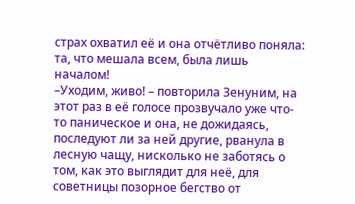страх охватил её и она отчётливо поняла: та, что мешала всем, была лишь началом!
–Уходим, живо! – повторила Зенуним, на этот раз в её голосе прозвучало уже что-то паническое и она, не дожидаясь, последуют ли за ней другие, рванула в лесную чащу, нисколько не заботясь о том, как это выглядит для неё, для советницы позорное бегство от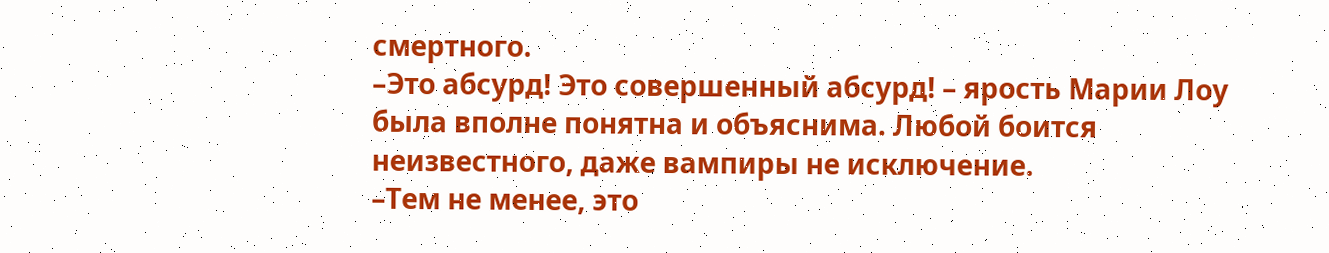смертного.
–Это абсурд! Это совершенный абсурд! – ярость Марии Лоу была вполне понятна и объяснима. Любой боится неизвестного, даже вампиры не исключение.
–Тем не менее, это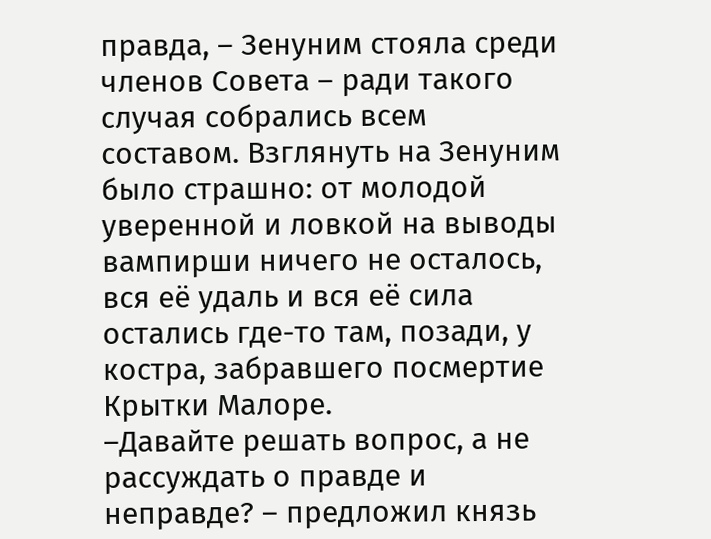правда, – Зенуним стояла среди членов Совета – ради такого случая собрались всем составом. Взглянуть на Зенуним было страшно: от молодой уверенной и ловкой на выводы вампирши ничего не осталось, вся её удаль и вся её сила остались где-то там, позади, у костра, забравшего посмертие Крытки Малоре.
–Давайте решать вопрос, а не рассуждать о правде и неправде? – предложил князь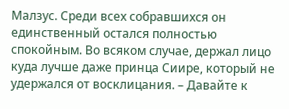Малзус. Среди всех собравшихся он единственный остался полностью спокойным. Во всяком случае, держал лицо куда лучше даже принца Сиире, который не удержался от восклицания. – Давайте к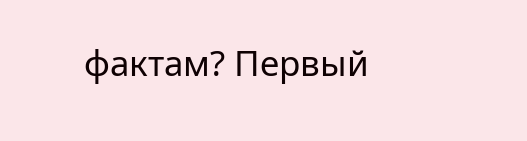фактам? Первый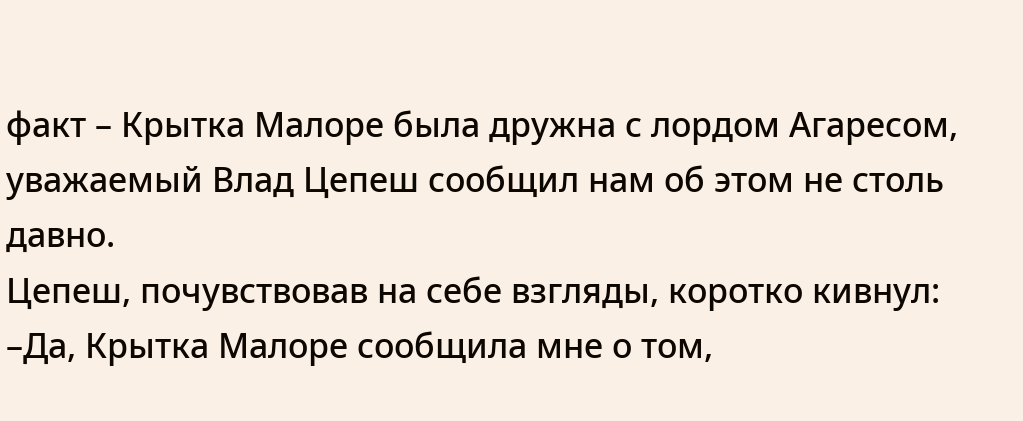факт – Крытка Малоре была дружна с лордом Агаресом, уважаемый Влад Цепеш сообщил нам об этом не столь давно.
Цепеш, почувствовав на себе взгляды, коротко кивнул:
–Да, Крытка Малоре сообщила мне о том,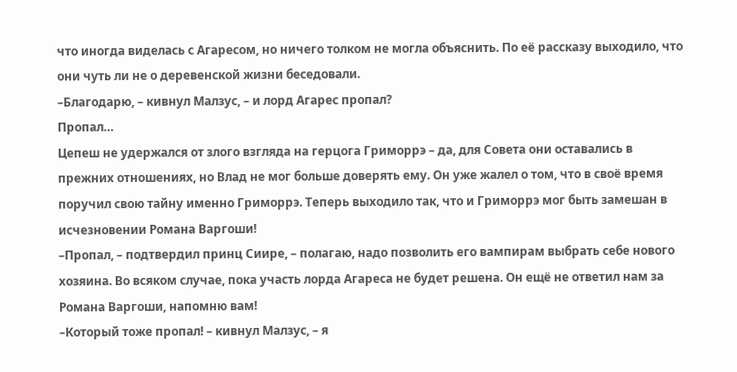что иногда виделась с Агаресом, но ничего толком не могла объяснить. По её рассказу выходило, что они чуть ли не о деревенской жизни беседовали.
–Благодарю, – кивнул Малзус, – и лорд Агарес пропал?
Пропал…
Цепеш не удержался от злого взгляда на герцога Гриморрэ – да, для Совета они оставались в прежних отношениях, но Влад не мог больше доверять ему. Он уже жалел о том, что в своё время поручил свою тайну именно Гриморрэ. Теперь выходило так, что и Гриморрэ мог быть замешан в исчезновении Романа Варгоши!
–Пропал, – подтвердил принц Сиире, – полагаю, надо позволить его вампирам выбрать себе нового хозяина. Во всяком случае, пока участь лорда Агареса не будет решена. Он ещё не ответил нам за Романа Варгоши, напомню вам!
–Который тоже пропал! – кивнул Малзус, – я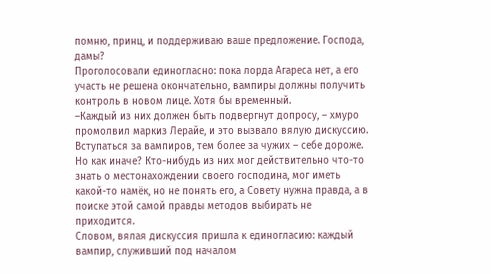помню, принц, и поддерживаю ваше предложение. Господа, дамы?
Проголосовали единогласно: пока лорда Агареса нет, а его участь не решена окончательно, вампиры должны получить контроль в новом лице. Хотя бы временный.
–Каждый из них должен быть подвергнут допросу, – хмуро промолвил маркиз Лерайе, и это вызвало вялую дискуссию. Вступаться за вампиров, тем более за чужих – себе дороже. Но как иначе? Кто-нибудь из них мог действительно что-то знать о местонахождении своего господина, мог иметь какой-то намёк, но не понять его, а Совету нужна правда, а в поиске этой самой правды методов выбирать не приходится.
Словом, вялая дискуссия пришла к единогласию: каждый вампир, служивший под началом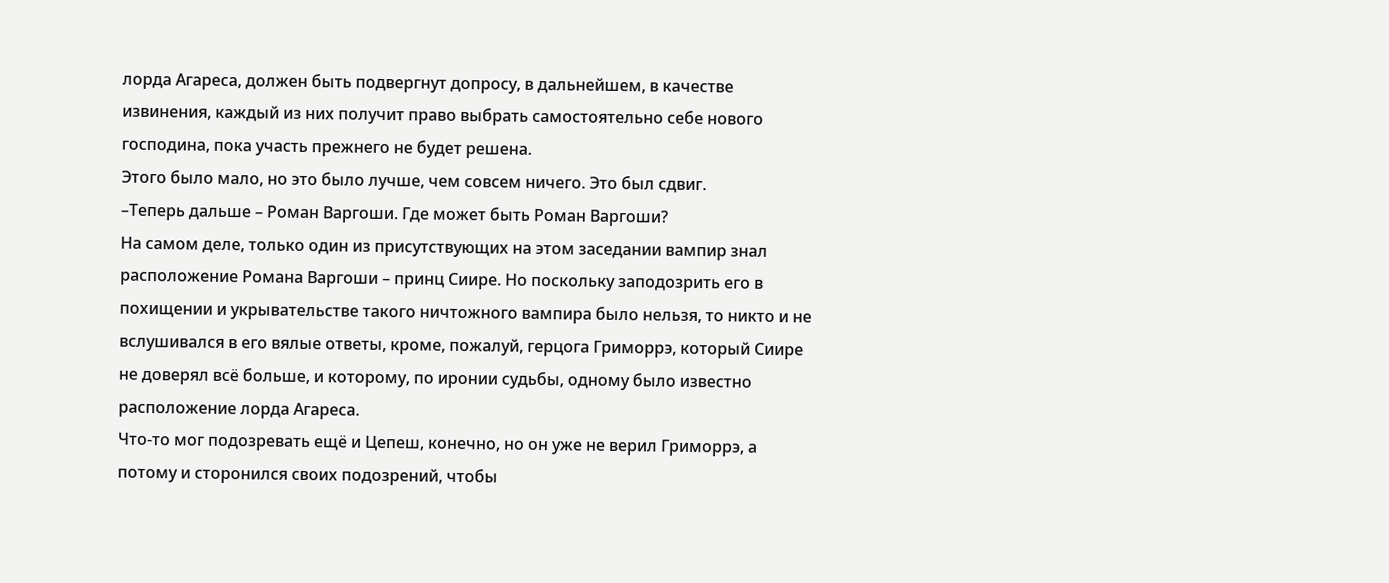лорда Агареса, должен быть подвергнут допросу, в дальнейшем, в качестве извинения, каждый из них получит право выбрать самостоятельно себе нового господина, пока участь прежнего не будет решена.
Этого было мало, но это было лучше, чем совсем ничего. Это был сдвиг.
–Теперь дальше – Роман Варгоши. Где может быть Роман Варгоши?
На самом деле, только один из присутствующих на этом заседании вампир знал расположение Романа Варгоши – принц Сиире. Но поскольку заподозрить его в похищении и укрывательстве такого ничтожного вампира было нельзя, то никто и не вслушивался в его вялые ответы, кроме, пожалуй, герцога Гриморрэ, который Сиире не доверял всё больше, и которому, по иронии судьбы, одному было известно расположение лорда Агареса.
Что-то мог подозревать ещё и Цепеш, конечно, но он уже не верил Гриморрэ, а потому и сторонился своих подозрений, чтобы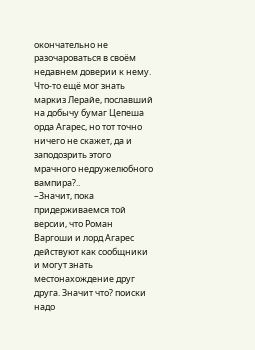окончательно не разочароваться в своём недавнем доверии к нему. Что-то ещё мог знать маркиз Лерайе, пославший на добычу бумаг Цепеша орда Агарес, но тот точно ничего не скажет, да и заподозрить этого мрачного недружелюбного вампира?..
–Значит, пока придерживаемся той версии, что Роман Варгоши и лорд Агарес действуют как сообщники и могут знать местонахождение друг друга. Значит что? поиски надо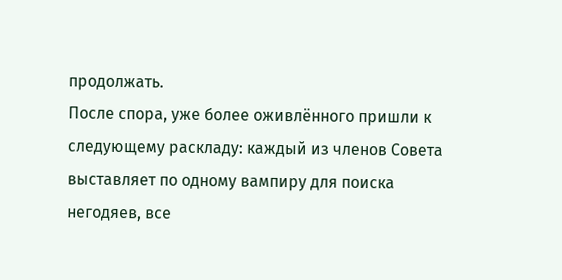продолжать.
После спора, уже более оживлённого пришли к следующему раскладу: каждый из членов Совета выставляет по одному вампиру для поиска негодяев, все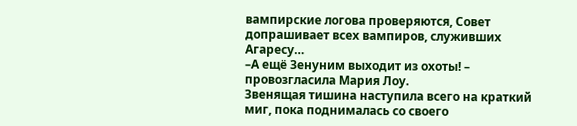вампирские логова проверяются, Совет допрашивает всех вампиров, служивших Агаресу…
–А ещё Зенуним выходит из охоты! – провозгласила Мария Лоу.
Звенящая тишина наступила всего на краткий миг, пока поднималась со своего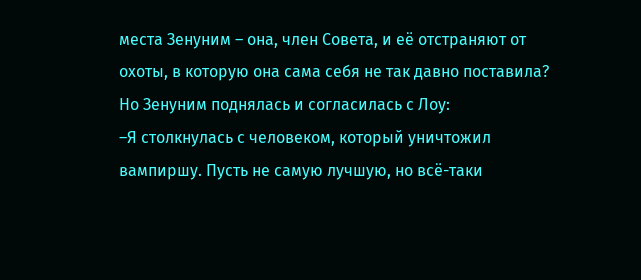места Зенуним – она, член Совета, и её отстраняют от охоты, в которую она сама себя не так давно поставила?
Но Зенуним поднялась и согласилась с Лоу:
–Я столкнулась с человеком, который уничтожил вампиршу. Пусть не самую лучшую, но всё-таки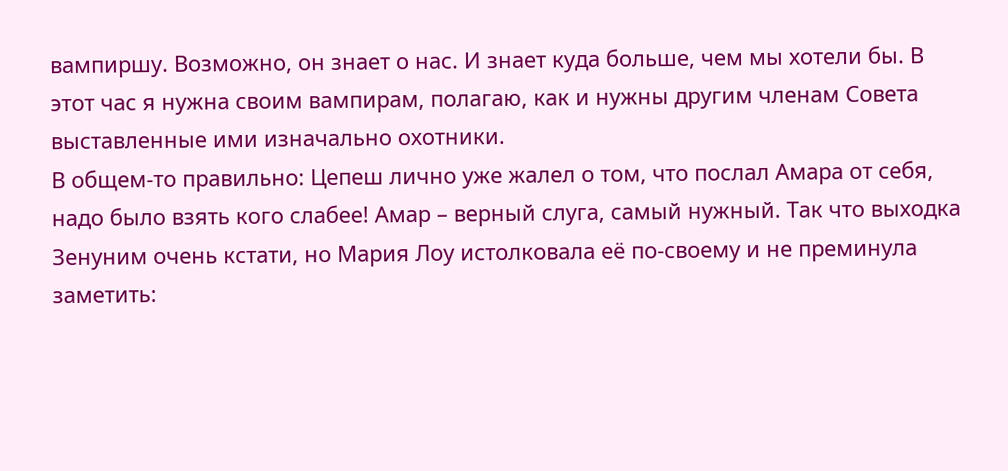вампиршу. Возможно, он знает о нас. И знает куда больше, чем мы хотели бы. В этот час я нужна своим вампирам, полагаю, как и нужны другим членам Совета выставленные ими изначально охотники.
В общем-то правильно: Цепеш лично уже жалел о том, что послал Амара от себя, надо было взять кого слабее! Амар – верный слуга, самый нужный. Так что выходка Зенуним очень кстати, но Мария Лоу истолковала её по-своему и не преминула заметить: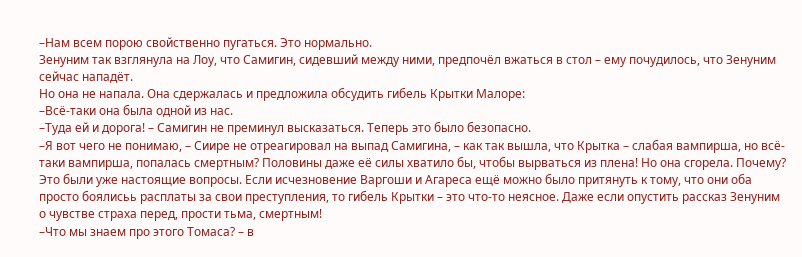–Нам всем порою свойственно пугаться. Это нормально.
Зенуним так взглянула на Лоу, что Самигин, сидевший между ними, предпочёл вжаться в стол – ему почудилось, что Зенуним сейчас нападёт.
Но она не напала. Она сдержалась и предложила обсудить гибель Крытки Малоре:
–Всё-таки она была одной из нас.
–Туда ей и дорога! – Самигин не преминул высказаться. Теперь это было безопасно.
–Я вот чего не понимаю, – Сиире не отреагировал на выпад Самигина, – как так вышла, что Крытка – слабая вампирша, но всё-таки вампирша, попалась смертным? Половины даже её силы хватило бы, чтобы вырваться из плена! Но она сгорела. Почему?
Это были уже настоящие вопросы. Если исчезновение Варгоши и Агареса ещё можно было притянуть к тому, что они оба просто боялисьь расплаты за свои преступления, то гибель Крытки – это что-то неясное. Даже если опустить рассказ Зенуним о чувстве страха перед, прости тьма, смертным!
–Что мы знаем про этого Томаса? – в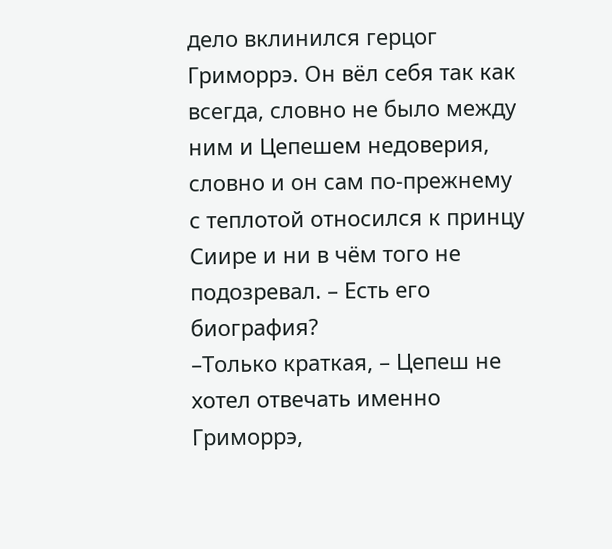дело вклинился герцог Гриморрэ. Он вёл себя так как всегда, словно не было между ним и Цепешем недоверия, словно и он сам по-прежнему с теплотой относился к принцу Сиире и ни в чём того не подозревал. – Есть его биография?
–Только краткая, – Цепеш не хотел отвечать именно Гриморрэ,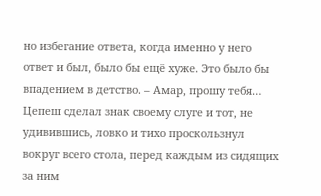но избегание ответа, когда именно у него ответ и был, было бы ещё хуже. Это было бы впадением в детство. – Амар, прошу тебя…
Цепеш сделал знак своему слуге и тот, не удивившись, ловко и тихо проскользнул вокруг всего стола, перед каждым из сидящих за ним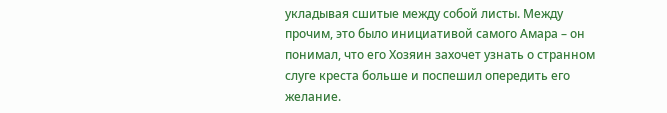укладывая сшитые между собой листы. Между прочим, это было инициативой самого Амара – он понимал, что его Хозяин захочет узнать о странном слуге креста больше и поспешил опередить его желание.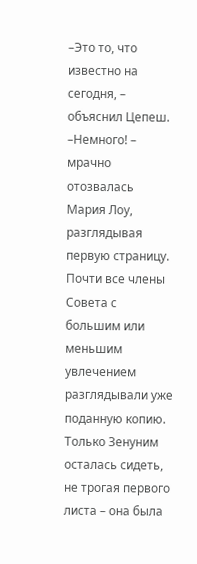–Это то, что известно на сегодня, – объяснил Цепеш.
–Немного! – мрачно отозвалась Мария Лоу, разглядывая первую страницу.
Почти все члены Совета с большим или меньшим увлечением разглядывали уже поданную копию. Только Зенуним осталась сидеть, не трогая первого листа – она была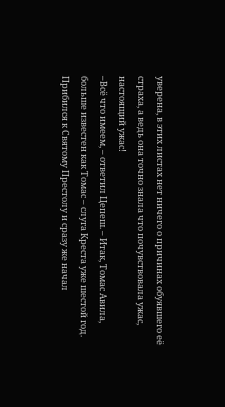уверена, в этих листах нет ничего о причинах обуявшего её страха, а ведь она точно знала что почувствовала ужас, настоящий ужас!
–Всё что имеем, – ответил Цепеш. – Итак, Томас Авила, больше известен как Томас – слуга Креста уже шестой год. Прибился к Святому Престолу и сразу же начал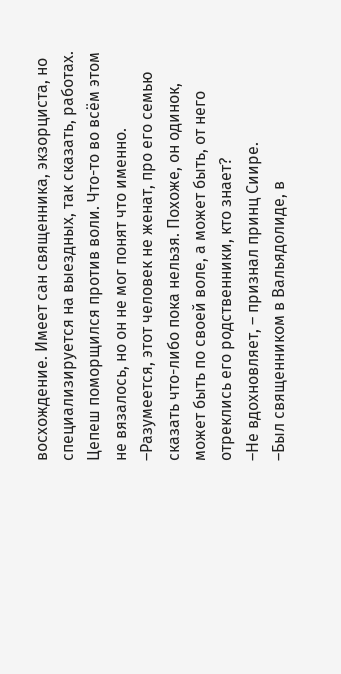восхождение. Имеет сан священника, экзорциста, но специализируется на выездных, так сказать, работах.
Цепеш поморщился против воли. Что-то во всём этом не вязалось, но он не мог понят что именно.
–Разумеется, этот человек не женат, про его семью сказать что-либо пока нельзя. Похоже, он одинок, может быть по своей воле, а может быть, от него отреклись его родственники, кто знает?
–Не вдохновляет, – признал принц Сиире.
–Был священником в Вальядолиде, в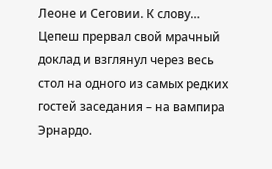Леоне и Сеговии. К слову…
Цепеш прервал свой мрачный доклад и взглянул через весь стол на одного из самых редких гостей заседания – на вампира Эрнардо.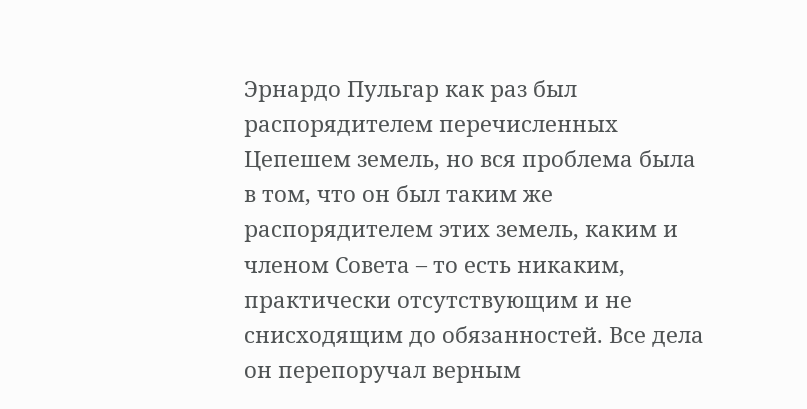Эрнардо Пульгар как раз был распорядителем перечисленных Цепешем земель, но вся проблема была в том, что он был таким же распорядителем этих земель, каким и членом Совета – то есть никаким, практически отсутствующим и не снисходящим до обязанностей. Все дела он перепоручал верным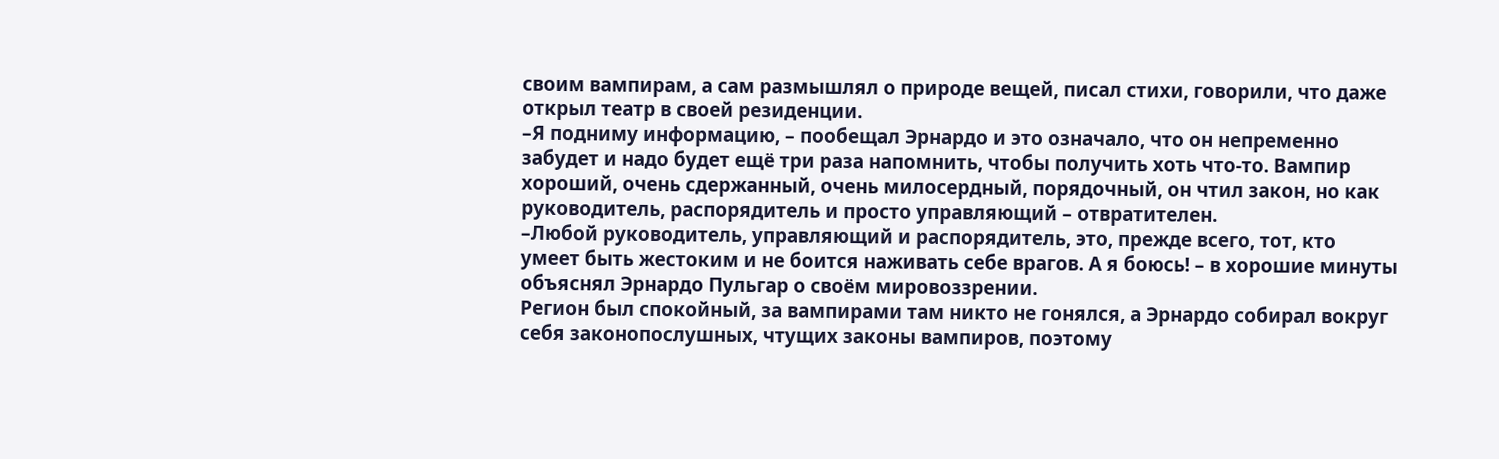своим вампирам, а сам размышлял о природе вещей, писал стихи, говорили, что даже открыл театр в своей резиденции.
–Я подниму информацию, – пообещал Эрнардо и это означало, что он непременно забудет и надо будет ещё три раза напомнить, чтобы получить хоть что-то. Вампир хороший, очень сдержанный, очень милосердный, порядочный, он чтил закон, но как руководитель, распорядитель и просто управляющий – отвратителен.
–Любой руководитель, управляющий и распорядитель, это, прежде всего, тот, кто умеет быть жестоким и не боится наживать себе врагов. А я боюсь! – в хорошие минуты объяснял Эрнардо Пульгар о своём мировоззрении.
Регион был спокойный, за вампирами там никто не гонялся, а Эрнардо собирал вокруг себя законопослушных, чтущих законы вампиров, поэтому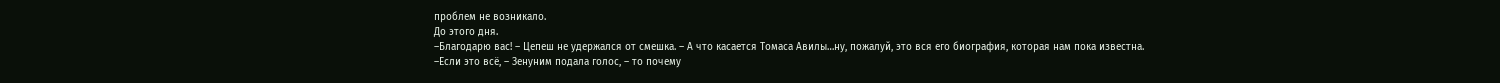проблем не возникало.
До этого дня.
–Благодарю вас! – Цепеш не удержался от смешка. – А что касается Томаса Авилы…ну, пожалуй, это вся его биография, которая нам пока известна.
–Если это всё, – Зенуним подала голос, – то почему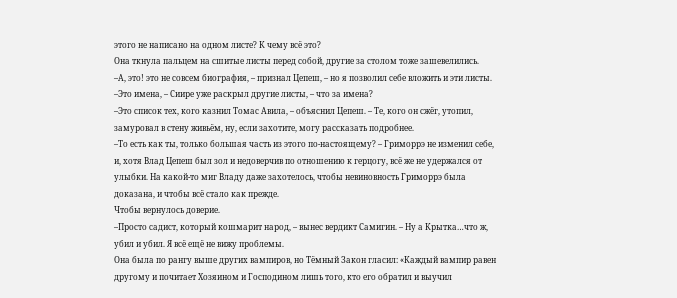этого не написано на одном листе? К чему всё это?
Она ткнула пальцем на сшитые листы перед собой, другие за столом тоже зашевелились.
–А, это! это не совсем биография, – признал Цепеш, – но я позволил себе вложить и эти листы.
–Это имена, – Сиире уже раскрыл другие листы, – что за имена?
–Это список тех, кого казнил Томас Авила, – объяснил Цепеш. – Те, кого он сжёг, утопил, замуровал в стену живьём, ну, если захотите, могу рассказать подробнее.
–То есть как ты, только большая часть из этого по-настоящему? – Гриморрэ не изменил себе, и, хотя Влад Цепеш был зол и недоверчив по отношению к герцогу, всё же не удержался от улыбки. На какой-то миг Владу даже захотелось, чтобы невиновность Гриморрэ была доказана, и чтобы всё стало как прежде.
Чтобы вернулось доверие.
–Просто садист, который кошмарит народ, – вынес вердикт Самигин. – Ну а Крытка…что ж, убил и убил. Я всё ещё не вижу проблемы.
Она была по рангу выше других вампиров, но Тёмный Закон гласил: «Каждый вампир равен другому и почитает Хозяином и Господином лишь того, кто его обратил и выучил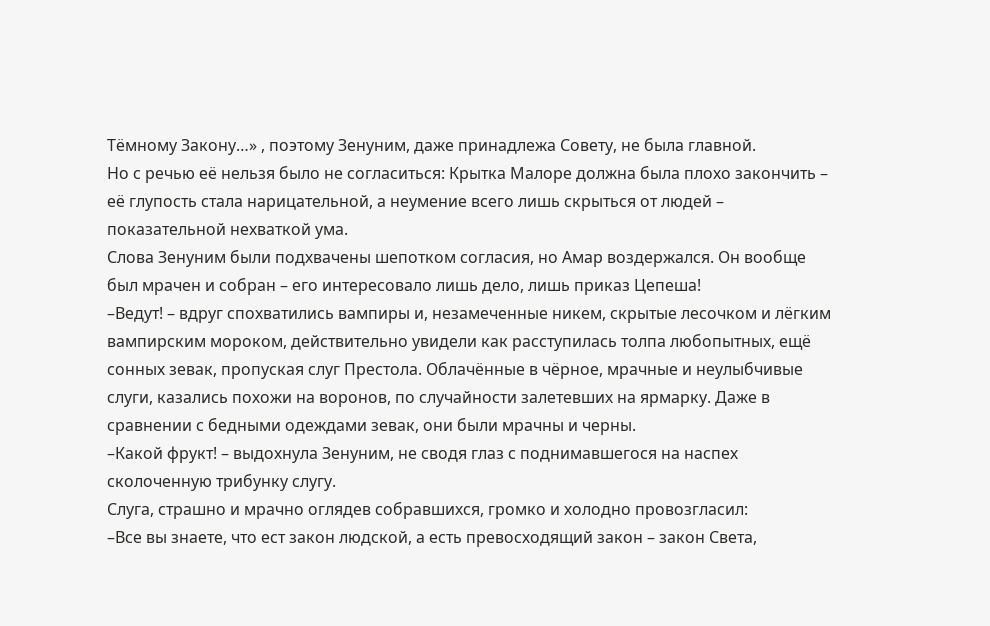Тёмному Закону…» , поэтому Зенуним, даже принадлежа Совету, не была главной.
Но с речью её нельзя было не согласиться: Крытка Малоре должна была плохо закончить – её глупость стала нарицательной, а неумение всего лишь скрыться от людей – показательной нехваткой ума.
Слова Зенуним были подхвачены шепотком согласия, но Амар воздержался. Он вообще был мрачен и собран – его интересовало лишь дело, лишь приказ Цепеша!
–Ведут! – вдруг спохватились вампиры и, незамеченные никем, скрытые лесочком и лёгким вампирским мороком, действительно увидели как расступилась толпа любопытных, ещё сонных зевак, пропуская слуг Престола. Облачённые в чёрное, мрачные и неулыбчивые слуги, казались похожи на воронов, по случайности залетевших на ярмарку. Даже в сравнении с бедными одеждами зевак, они были мрачны и черны.
–Какой фрукт! – выдохнула Зенуним, не сводя глаз с поднимавшегося на наспех сколоченную трибунку слугу.
Слуга, страшно и мрачно оглядев собравшихся, громко и холодно провозгласил:
–Все вы знаете, что ест закон людской, а есть превосходящий закон – закон Света,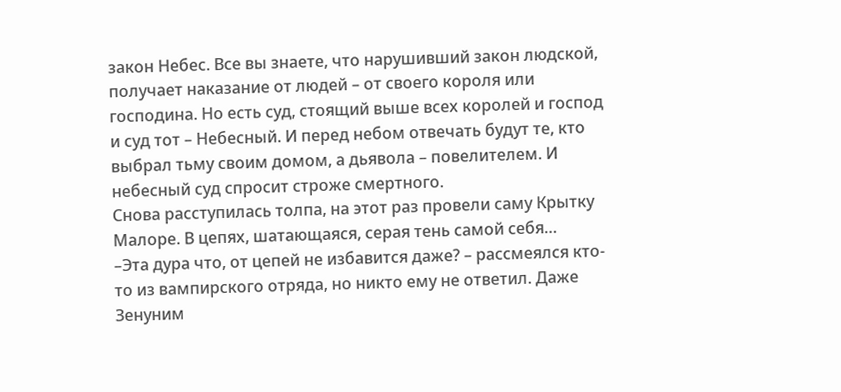закон Небес. Все вы знаете, что нарушивший закон людской, получает наказание от людей – от своего короля или господина. Но есть суд, стоящий выше всех королей и господ и суд тот – Небесный. И перед небом отвечать будут те, кто выбрал тьму своим домом, а дьявола – повелителем. И небесный суд спросит строже смертного.
Снова расступилась толпа, на этот раз провели саму Крытку Малоре. В цепях, шатающаяся, серая тень самой себя…
–Эта дура что, от цепей не избавится даже? – рассмеялся кто-то из вампирского отряда, но никто ему не ответил. Даже Зенуним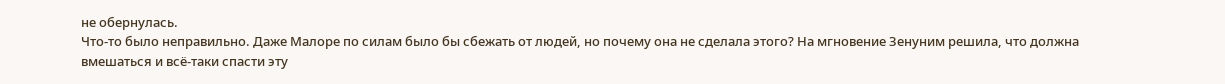не обернулась.
Что-то было неправильно. Даже Малоре по силам было бы сбежать от людей, но почему она не сделала этого? На мгновение Зенуним решила, что должна вмешаться и всё-таки спасти эту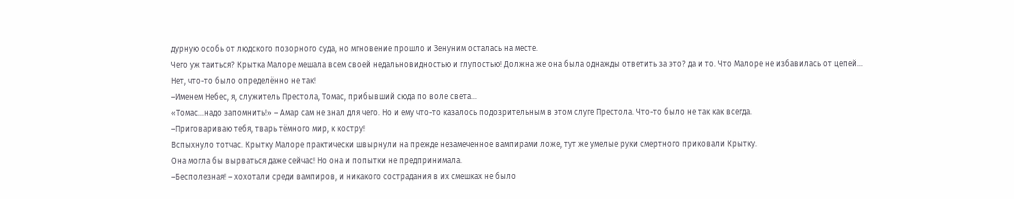дурную особь от людского позорного суда, но мгновение прошло и Зенуним осталась на месте.
Чего уж таиться? Крытка Малоре мешала всем своей недальновидностью и глупостью! Должна же она была однажды ответить за это? да и то. Что Малоре не избавилась от цепей…
Нет, что-то было определённо не так!
–Именем Небес, я, служитель Престола, Томас, прибывший сюда по воле света…
«Томас…надо запомнить!» – Амар сам не знал для чего. Но и ему что-то казалось подозрительным в этом слуге Престола. Что-то было не так как всегда.
–Приговариваю тебя, тварь тёмного мир, к костру!
Вспыхнуло тотчас. Крытку Малоре практически швырнули на прежде незамеченное вампирами ложе, тут же умелые руки смертного приковали Крытку.
Она могла бы вырваться даже сейчас! Но она и попытки не предпринимала.
–Бесполезная! – хохотали среди вампиров, и никакого сострадания в их смешках не было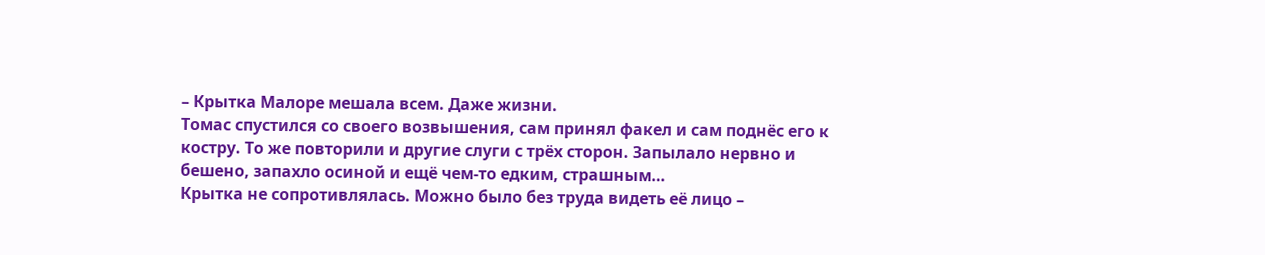– Крытка Малоре мешала всем. Даже жизни.
Томас спустился со своего возвышения, сам принял факел и сам поднёс его к костру. То же повторили и другие слуги с трёх сторон. Запылало нервно и бешено, запахло осиной и ещё чем-то едким, страшным…
Крытка не сопротивлялась. Можно было без труда видеть её лицо –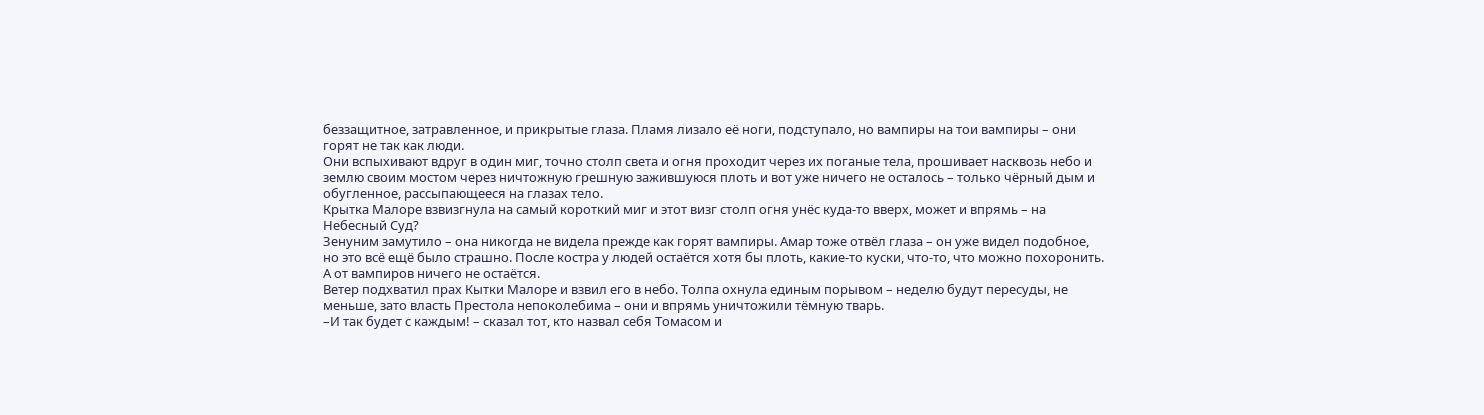беззащитное, затравленное, и прикрытые глаза. Пламя лизало её ноги, подступало, но вампиры на тои вампиры – они горят не так как люди.
Они вспыхивают вдруг в один миг, точно столп света и огня проходит через их поганые тела, прошивает насквозь небо и землю своим мостом через ничтожную грешную зажившуюся плоть и вот уже ничего не осталось – только чёрный дым и обугленное, рассыпающееся на глазах тело.
Крытка Малоре взвизгнула на самый короткий миг и этот визг столп огня унёс куда-то вверх, может и впрямь – на Небесный Суд?
Зенуним замутило – она никогда не видела прежде как горят вампиры. Амар тоже отвёл глаза – он уже видел подобное, но это всё ещё было страшно. После костра у людей остаётся хотя бы плоть, какие-то куски, что-то, что можно похоронить. А от вампиров ничего не остаётся.
Ветер подхватил прах Кытки Малоре и взвил его в небо. Толпа охнула единым порывом – неделю будут пересуды, не меньше, зато власть Престола непоколебима – они и впрямь уничтожили тёмную тварь.
–И так будет с каждым! – сказал тот, кто назвал себя Томасом и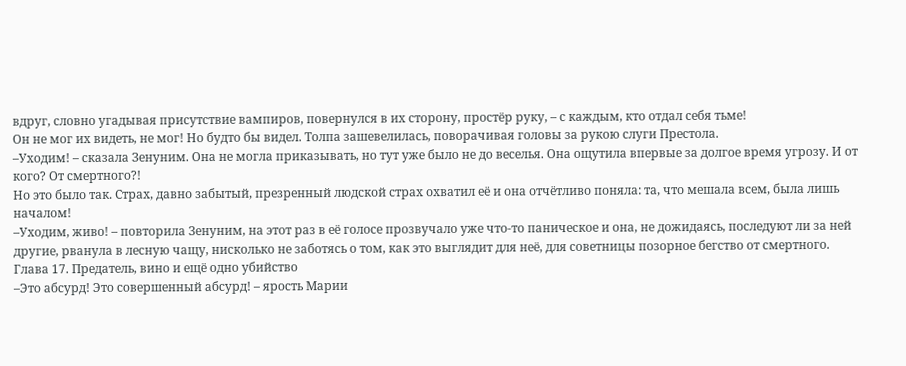вдруг, словно угадывая присутствие вампиров, повернулся в их сторону, простёр руку, – с каждым, кто отдал себя тьме!
Он не мог их видеть, не мог! Но будто бы видел. Толпа зашевелилась, поворачивая головы за рукою слуги Престола.
–Уходим! – сказала Зенуним. Она не могла приказывать, но тут уже было не до веселья. Она ощутила впервые за долгое время угрозу. И от кого? От смертного?!
Но это было так. Страх, давно забытый, презренный людской страх охватил её и она отчётливо поняла: та, что мешала всем, была лишь началом!
–Уходим, живо! – повторила Зенуним, на этот раз в её голосе прозвучало уже что-то паническое и она, не дожидаясь, последуют ли за ней другие, рванула в лесную чащу, нисколько не заботясь о том, как это выглядит для неё, для советницы позорное бегство от смертного.
Глава 17. Предатель, вино и ещё одно убийство
–Это абсурд! Это совершенный абсурд! – ярость Марии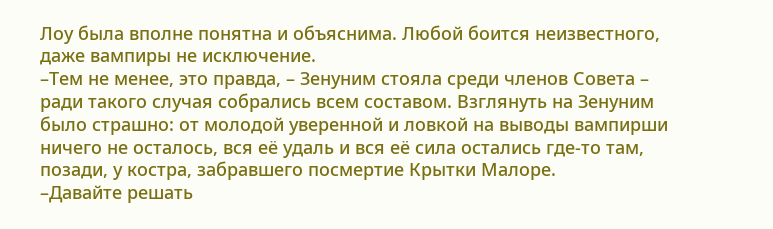Лоу была вполне понятна и объяснима. Любой боится неизвестного, даже вампиры не исключение.
–Тем не менее, это правда, – Зенуним стояла среди членов Совета – ради такого случая собрались всем составом. Взглянуть на Зенуним было страшно: от молодой уверенной и ловкой на выводы вампирши ничего не осталось, вся её удаль и вся её сила остались где-то там, позади, у костра, забравшего посмертие Крытки Малоре.
–Давайте решать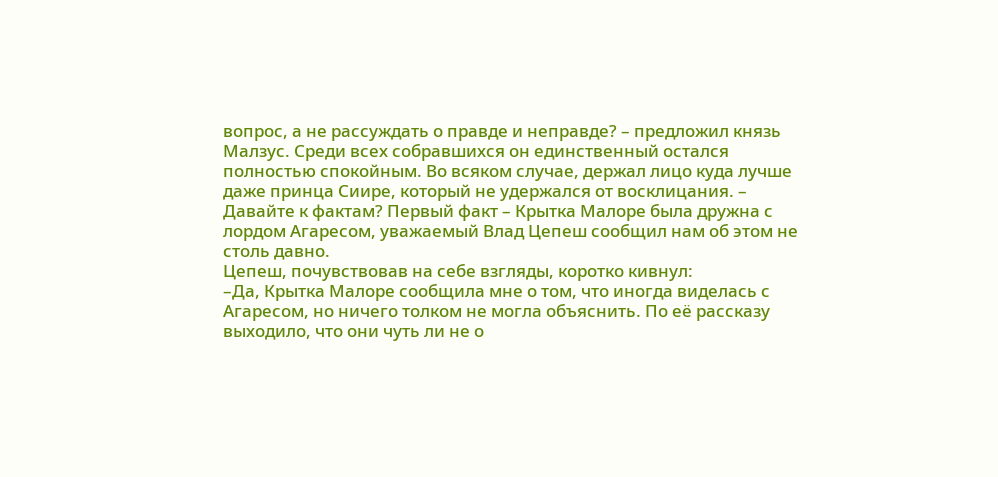вопрос, а не рассуждать о правде и неправде? – предложил князь Малзус. Среди всех собравшихся он единственный остался полностью спокойным. Во всяком случае, держал лицо куда лучше даже принца Сиире, который не удержался от восклицания. – Давайте к фактам? Первый факт – Крытка Малоре была дружна с лордом Агаресом, уважаемый Влад Цепеш сообщил нам об этом не столь давно.
Цепеш, почувствовав на себе взгляды, коротко кивнул:
–Да, Крытка Малоре сообщила мне о том, что иногда виделась с Агаресом, но ничего толком не могла объяснить. По её рассказу выходило, что они чуть ли не о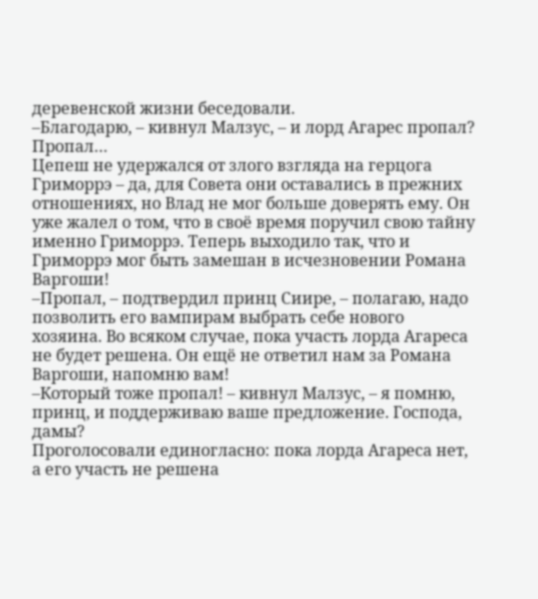деревенской жизни беседовали.
–Благодарю, – кивнул Малзус, – и лорд Агарес пропал?
Пропал…
Цепеш не удержался от злого взгляда на герцога Гриморрэ – да, для Совета они оставались в прежних отношениях, но Влад не мог больше доверять ему. Он уже жалел о том, что в своё время поручил свою тайну именно Гриморрэ. Теперь выходило так, что и Гриморрэ мог быть замешан в исчезновении Романа Варгоши!
–Пропал, – подтвердил принц Сиире, – полагаю, надо позволить его вампирам выбрать себе нового хозяина. Во всяком случае, пока участь лорда Агареса не будет решена. Он ещё не ответил нам за Романа Варгоши, напомню вам!
–Который тоже пропал! – кивнул Малзус, – я помню, принц, и поддерживаю ваше предложение. Господа, дамы?
Проголосовали единогласно: пока лорда Агареса нет, а его участь не решена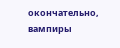окончательно, вампиры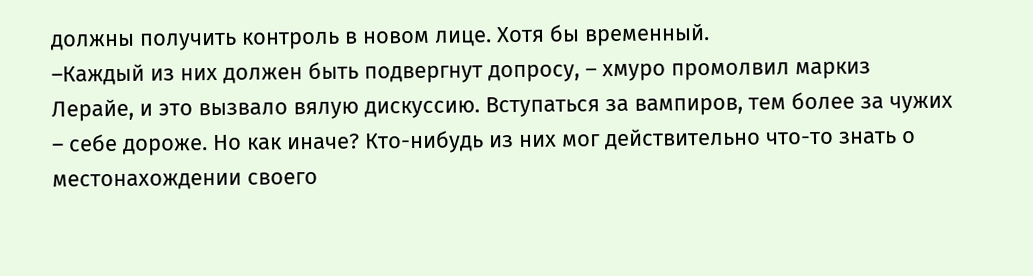должны получить контроль в новом лице. Хотя бы временный.
–Каждый из них должен быть подвергнут допросу, – хмуро промолвил маркиз Лерайе, и это вызвало вялую дискуссию. Вступаться за вампиров, тем более за чужих – себе дороже. Но как иначе? Кто-нибудь из них мог действительно что-то знать о местонахождении своего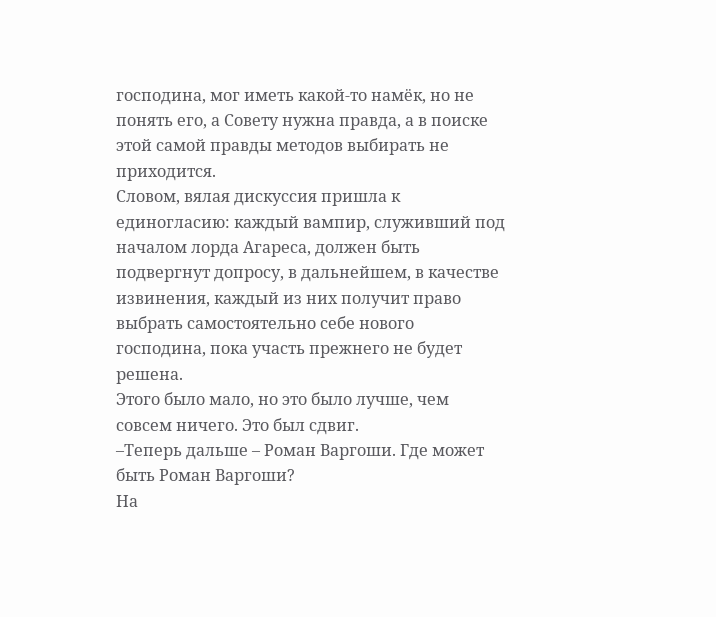господина, мог иметь какой-то намёк, но не понять его, а Совету нужна правда, а в поиске этой самой правды методов выбирать не приходится.
Словом, вялая дискуссия пришла к единогласию: каждый вампир, служивший под началом лорда Агареса, должен быть подвергнут допросу, в дальнейшем, в качестве извинения, каждый из них получит право выбрать самостоятельно себе нового господина, пока участь прежнего не будет решена.
Этого было мало, но это было лучше, чем совсем ничего. Это был сдвиг.
–Теперь дальше – Роман Варгоши. Где может быть Роман Варгоши?
На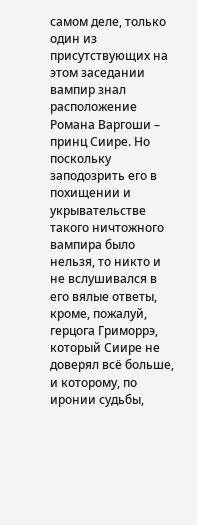самом деле, только один из присутствующих на этом заседании вампир знал расположение Романа Варгоши – принц Сиире. Но поскольку заподозрить его в похищении и укрывательстве такого ничтожного вампира было нельзя, то никто и не вслушивался в его вялые ответы, кроме, пожалуй, герцога Гриморрэ, который Сиире не доверял всё больше, и которому, по иронии судьбы,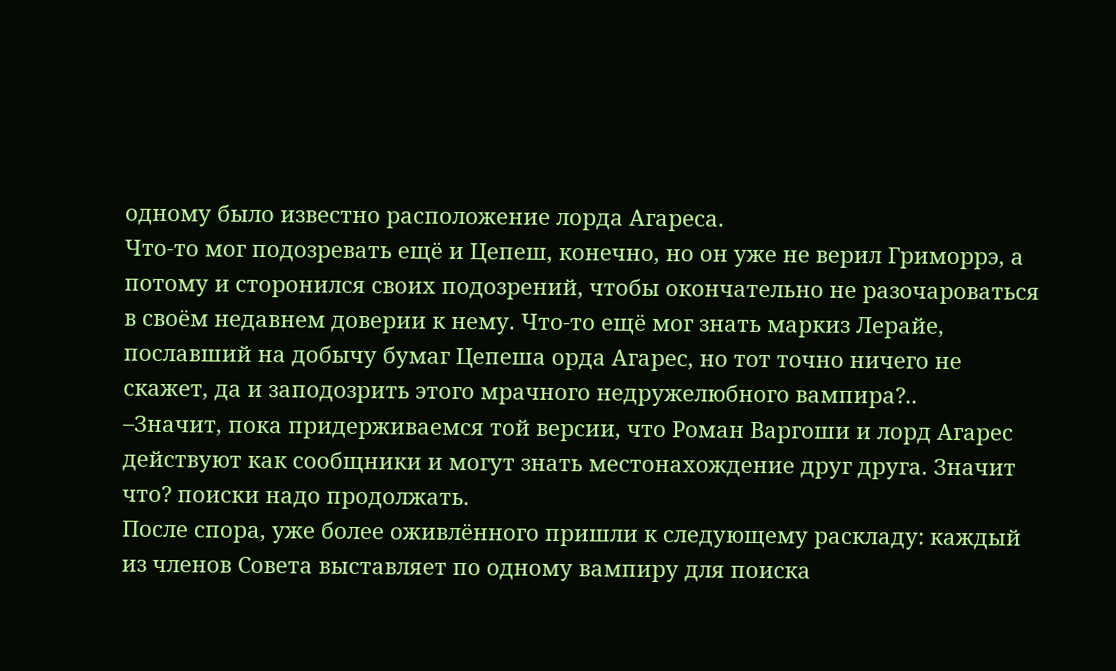одному было известно расположение лорда Агареса.
Что-то мог подозревать ещё и Цепеш, конечно, но он уже не верил Гриморрэ, а потому и сторонился своих подозрений, чтобы окончательно не разочароваться в своём недавнем доверии к нему. Что-то ещё мог знать маркиз Лерайе, пославший на добычу бумаг Цепеша орда Агарес, но тот точно ничего не скажет, да и заподозрить этого мрачного недружелюбного вампира?..
–Значит, пока придерживаемся той версии, что Роман Варгоши и лорд Агарес действуют как сообщники и могут знать местонахождение друг друга. Значит что? поиски надо продолжать.
После спора, уже более оживлённого пришли к следующему раскладу: каждый из членов Совета выставляет по одному вампиру для поиска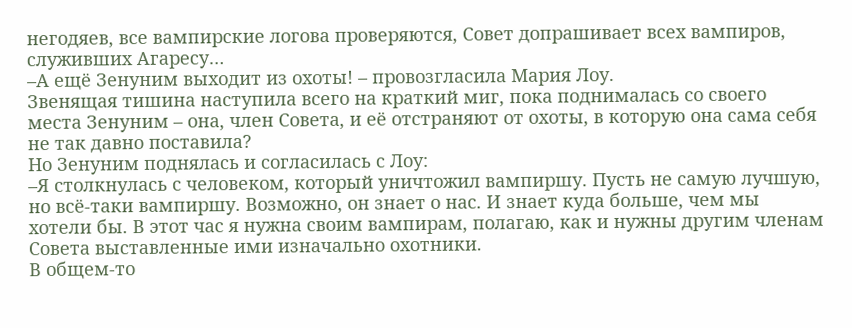негодяев, все вампирские логова проверяются, Совет допрашивает всех вампиров, служивших Агаресу…
–А ещё Зенуним выходит из охоты! – провозгласила Мария Лоу.
Звенящая тишина наступила всего на краткий миг, пока поднималась со своего места Зенуним – она, член Совета, и её отстраняют от охоты, в которую она сама себя не так давно поставила?
Но Зенуним поднялась и согласилась с Лоу:
–Я столкнулась с человеком, который уничтожил вампиршу. Пусть не самую лучшую, но всё-таки вампиршу. Возможно, он знает о нас. И знает куда больше, чем мы хотели бы. В этот час я нужна своим вампирам, полагаю, как и нужны другим членам Совета выставленные ими изначально охотники.
В общем-то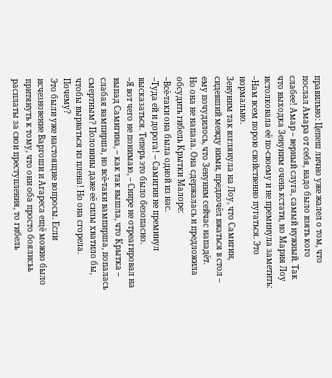правильно: Цепеш лично уже жалел о том, что послал Амара от себя, надо было взять кого слабее! Амар – верный слуга, самый нужный. Так что выходка Зенуним очень кстати, но Мария Лоу истолковала её по-своему и не преминула заметить:
–Нам всем порою свойственно пугаться. Это нормально.
Зенуним так взглянула на Лоу, что Самигин, сидевший между ними, предпочёл вжаться в стол – ему почудилось, что Зенуним сейчас нападёт.
Но она не напала. Она сдержалась и предложила обсудить гибель Крытки Малоре:
–Всё-таки она была одной из нас.
–Туда ей и дорога! – Самигин не преминул высказаться. Теперь это было безопасно.
–Я вот чего не понимаю, – Сиире не отреагировал на выпад Самигина, – как так вышла, что Крытка – слабая вампирша, но всё-таки вампирша, попалась смертным? Половины даже её силы хватило бы, чтобы вырваться из плена! Но она сгорела. Почему?
Это были уже настоящие вопросы. Если исчезновение Варгоши и Агареса ещё можно было притянуть к тому, что они оба просто боялисьь расплаты за свои преступления, то гибель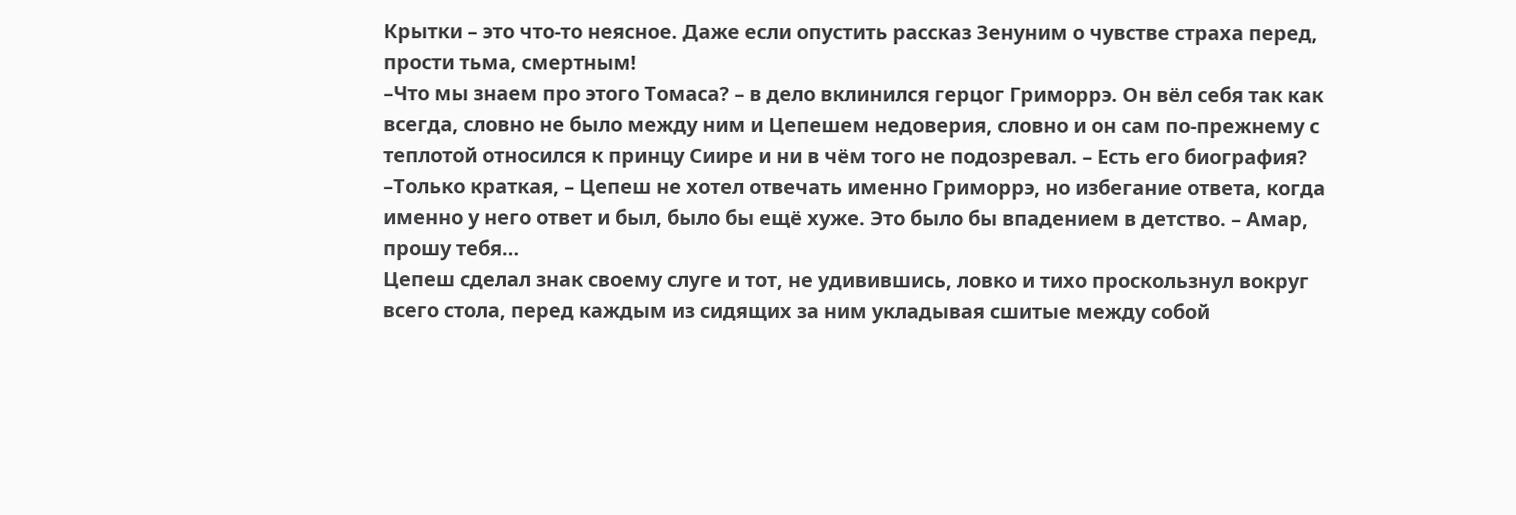Крытки – это что-то неясное. Даже если опустить рассказ Зенуним о чувстве страха перед, прости тьма, смертным!
–Что мы знаем про этого Томаса? – в дело вклинился герцог Гриморрэ. Он вёл себя так как всегда, словно не было между ним и Цепешем недоверия, словно и он сам по-прежнему с теплотой относился к принцу Сиире и ни в чём того не подозревал. – Есть его биография?
–Только краткая, – Цепеш не хотел отвечать именно Гриморрэ, но избегание ответа, когда именно у него ответ и был, было бы ещё хуже. Это было бы впадением в детство. – Амар, прошу тебя…
Цепеш сделал знак своему слуге и тот, не удивившись, ловко и тихо проскользнул вокруг всего стола, перед каждым из сидящих за ним укладывая сшитые между собой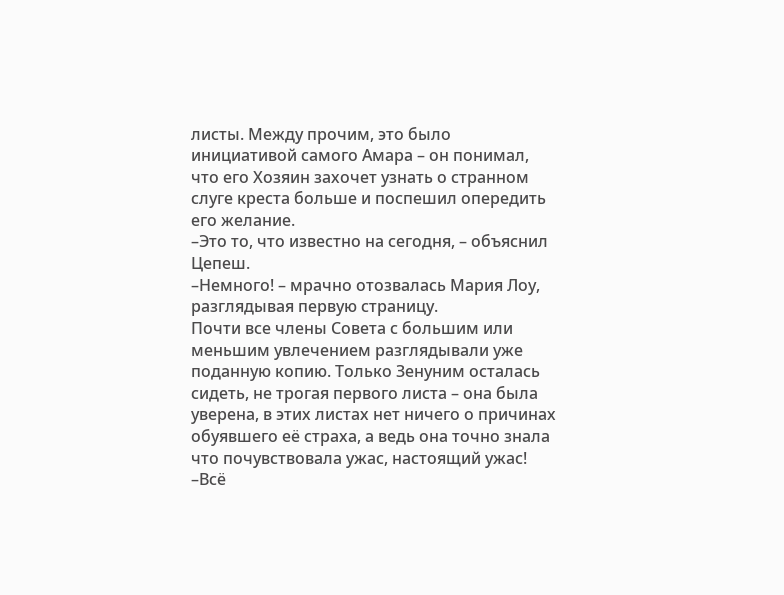листы. Между прочим, это было инициативой самого Амара – он понимал, что его Хозяин захочет узнать о странном слуге креста больше и поспешил опередить его желание.
–Это то, что известно на сегодня, – объяснил Цепеш.
–Немного! – мрачно отозвалась Мария Лоу, разглядывая первую страницу.
Почти все члены Совета с большим или меньшим увлечением разглядывали уже поданную копию. Только Зенуним осталась сидеть, не трогая первого листа – она была уверена, в этих листах нет ничего о причинах обуявшего её страха, а ведь она точно знала что почувствовала ужас, настоящий ужас!
–Всё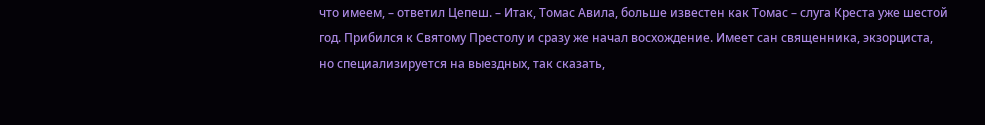что имеем, – ответил Цепеш. – Итак, Томас Авила, больше известен как Томас – слуга Креста уже шестой год. Прибился к Святому Престолу и сразу же начал восхождение. Имеет сан священника, экзорциста, но специализируется на выездных, так сказать,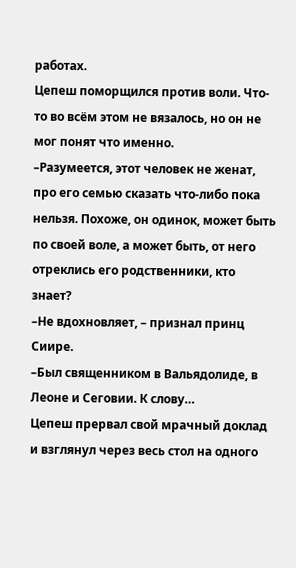работах.
Цепеш поморщился против воли. Что-то во всём этом не вязалось, но он не мог понят что именно.
–Разумеется, этот человек не женат, про его семью сказать что-либо пока нельзя. Похоже, он одинок, может быть по своей воле, а может быть, от него отреклись его родственники, кто знает?
–Не вдохновляет, – признал принц Сиире.
–Был священником в Вальядолиде, в Леоне и Сеговии. К слову…
Цепеш прервал свой мрачный доклад и взглянул через весь стол на одного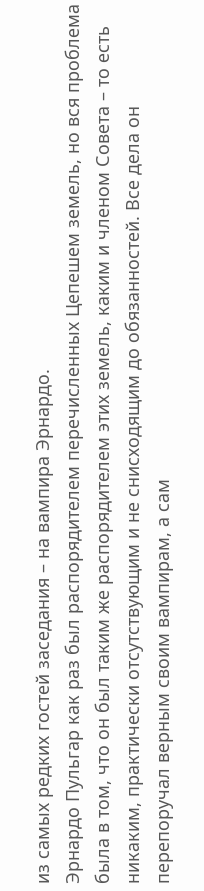из самых редких гостей заседания – на вампира Эрнардо.
Эрнардо Пульгар как раз был распорядителем перечисленных Цепешем земель, но вся проблема была в том, что он был таким же распорядителем этих земель, каким и членом Совета – то есть никаким, практически отсутствующим и не снисходящим до обязанностей. Все дела он перепоручал верным своим вампирам, а сам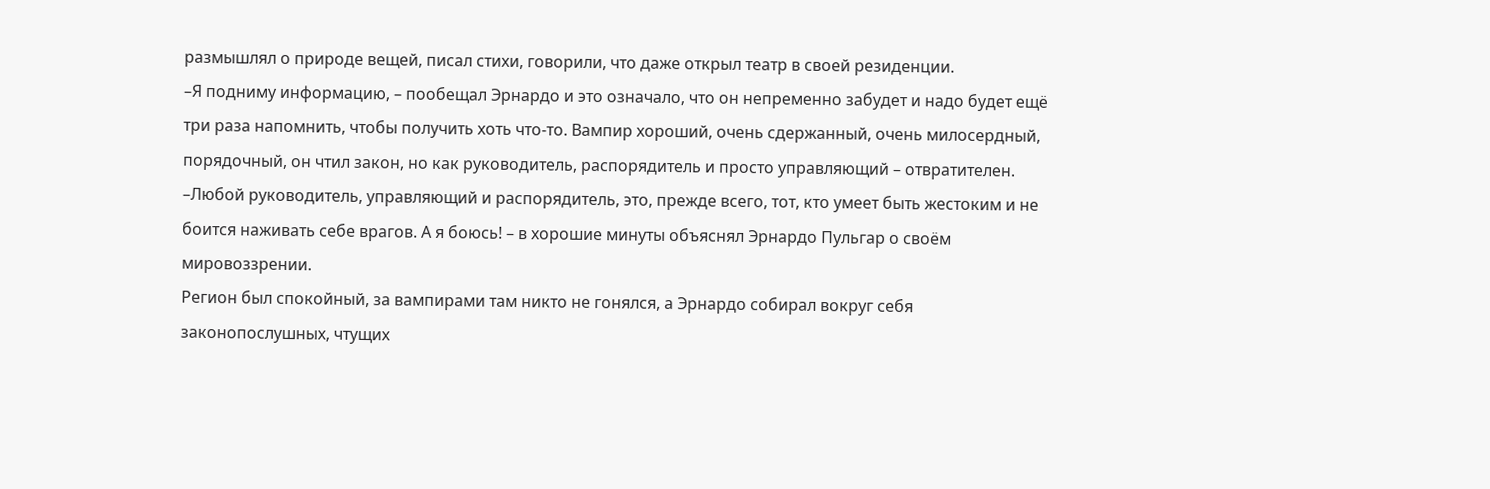размышлял о природе вещей, писал стихи, говорили, что даже открыл театр в своей резиденции.
–Я подниму информацию, – пообещал Эрнардо и это означало, что он непременно забудет и надо будет ещё три раза напомнить, чтобы получить хоть что-то. Вампир хороший, очень сдержанный, очень милосердный, порядочный, он чтил закон, но как руководитель, распорядитель и просто управляющий – отвратителен.
–Любой руководитель, управляющий и распорядитель, это, прежде всего, тот, кто умеет быть жестоким и не боится наживать себе врагов. А я боюсь! – в хорошие минуты объяснял Эрнардо Пульгар о своём мировоззрении.
Регион был спокойный, за вампирами там никто не гонялся, а Эрнардо собирал вокруг себя законопослушных, чтущих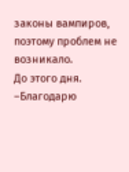законы вампиров, поэтому проблем не возникало.
До этого дня.
–Благодарю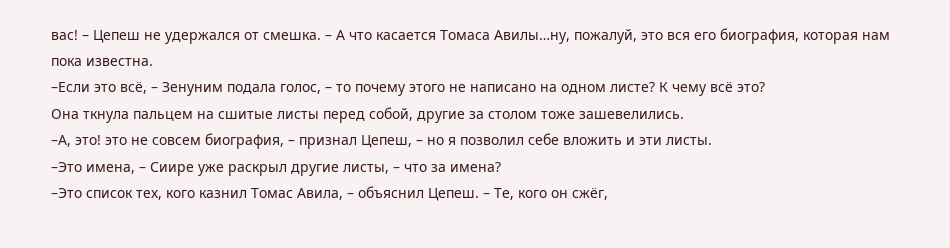вас! – Цепеш не удержался от смешка. – А что касается Томаса Авилы…ну, пожалуй, это вся его биография, которая нам пока известна.
–Если это всё, – Зенуним подала голос, – то почему этого не написано на одном листе? К чему всё это?
Она ткнула пальцем на сшитые листы перед собой, другие за столом тоже зашевелились.
–А, это! это не совсем биография, – признал Цепеш, – но я позволил себе вложить и эти листы.
–Это имена, – Сиире уже раскрыл другие листы, – что за имена?
–Это список тех, кого казнил Томас Авила, – объяснил Цепеш. – Те, кого он сжёг,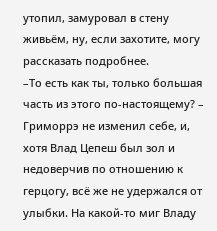утопил, замуровал в стену живьём, ну, если захотите, могу рассказать подробнее.
–То есть как ты, только большая часть из этого по-настоящему? – Гриморрэ не изменил себе, и, хотя Влад Цепеш был зол и недоверчив по отношению к герцогу, всё же не удержался от улыбки. На какой-то миг Владу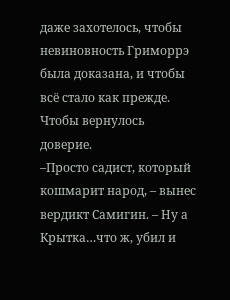даже захотелось, чтобы невиновность Гриморрэ была доказана, и чтобы всё стало как прежде.
Чтобы вернулось доверие.
–Просто садист, который кошмарит народ, – вынес вердикт Самигин. – Ну а Крытка…что ж, убил и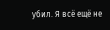убил. Я всё ещё не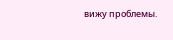вижу проблемы.